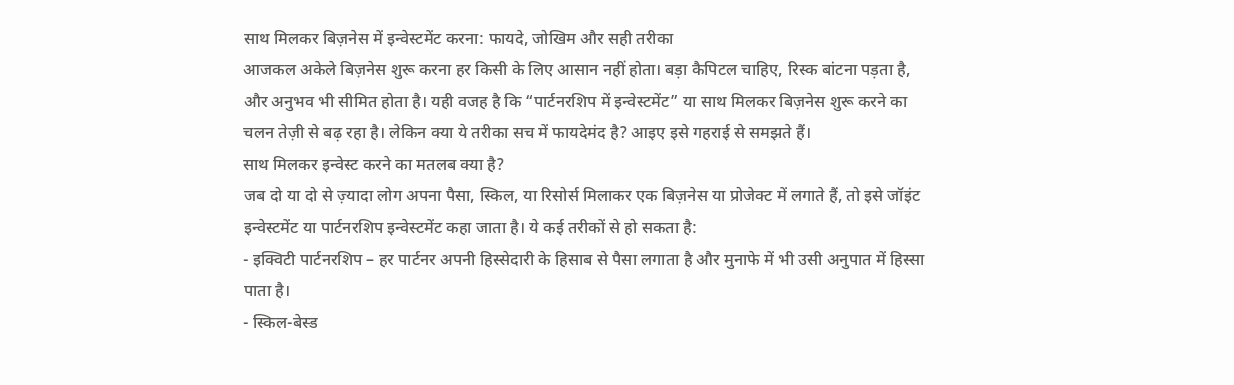साथ मिलकर बिज़नेस में इन्वेस्टमेंट करना: फायदे, जोखिम और सही तरीका
आजकल अकेले बिज़नेस शुरू करना हर किसी के लिए आसान नहीं होता। बड़ा कैपिटल चाहिए, रिस्क बांटना पड़ता है, और अनुभव भी सीमित होता है। यही वजह है कि “पार्टनरशिप में इन्वेस्टमेंट” या साथ मिलकर बिज़नेस शुरू करने का चलन तेज़ी से बढ़ रहा है। लेकिन क्या ये तरीका सच में फायदेमंद है? आइए इसे गहराई से समझते हैं।
साथ मिलकर इन्वेस्ट करने का मतलब क्या है?
जब दो या दो से ज़्यादा लोग अपना पैसा, स्किल, या रिसोर्स मिलाकर एक बिज़नेस या प्रोजेक्ट में लगाते हैं, तो इसे जॉइंट इन्वेस्टमेंट या पार्टनरशिप इन्वेस्टमेंट कहा जाता है। ये कई तरीकों से हो सकता है:
- इक्विटी पार्टनरशिप – हर पार्टनर अपनी हिस्सेदारी के हिसाब से पैसा लगाता है और मुनाफे में भी उसी अनुपात में हिस्सा पाता है।
- स्किल-बेस्ड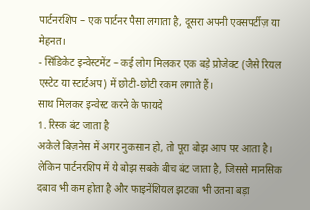पार्टनरशिप – एक पार्टनर पैसा लगाता है, दूसरा अपनी एक्सपर्टीज़ या मेहनत।
- सिंडिकेट इन्वेस्टमेंट – कई लोग मिलकर एक बड़े प्रोजेक्ट (जैसे रियल एस्टेट या स्टार्टअप) में छोटी-छोटी रकम लगाते हैं।
साथ मिलकर इन्वेस्ट करने के फायदे
1. रिस्क बंट जाता है
अकेले बिज़नेस में अगर नुकसान हो, तो पूरा बोझ आप पर आता है। लेकिन पार्टनरशिप में ये बोझ सबके बीच बंट जाता है, जिससे मानसिक दबाव भी कम होता है और फाइनेंशियल झटका भी उतना बड़ा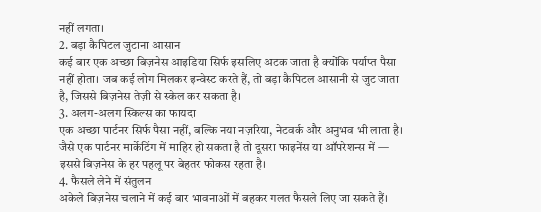नहीं लगता।
2. बड़ा कैपिटल जुटाना आसान
कई बार एक अच्छा बिज़नेस आइडिया सिर्फ इसलिए अटक जाता है क्योंकि पर्याप्त पैसा नहीं होता। जब कई लोग मिलकर इन्वेस्ट करते हैं, तो बड़ा कैपिटल आसानी से जुट जाता है, जिससे बिज़नेस तेज़ी से स्केल कर सकता है।
3. अलग-अलग स्किल्स का फायदा
एक अच्छा पार्टनर सिर्फ पैसा नहीं, बल्कि नया नज़रिया, नेटवर्क और अनुभव भी लाता है। जैसे एक पार्टनर मार्केटिंग में माहिर हो सकता है तो दूसरा फाइनेंस या ऑपरेशन्स में — इससे बिज़नेस के हर पहलू पर बेहतर फोकस रहता है।
4. फैसले लेने में संतुलन
अकेले बिज़नेस चलाने में कई बार भावनाओं में बहकर गलत फैसले लिए जा सकते हैं।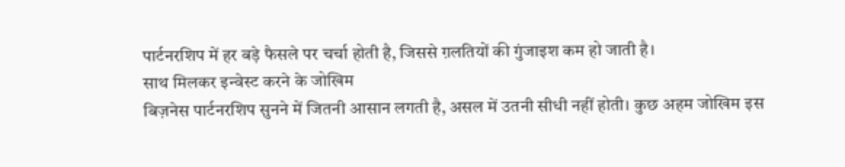पार्टनरशिप में हर बड़े फैसले पर चर्चा होती है, जिससे ग़लतियों की गुंजाइश कम हो जाती है।
साथ मिलकर इन्वेस्ट करने के जोखिम
बिज़नेस पार्टनरशिप सुनने में जितनी आसान लगती है, असल में उतनी सीधी नहीं होती। कुछ अहम जोखिम इस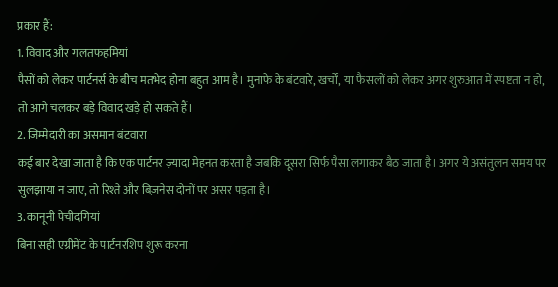प्रकार हैं:
1. विवाद और गलतफहमियां
पैसों को लेकर पार्टनर्स के बीच मतभेद होना बहुत आम है। मुनाफे के बंटवारे, खर्चों, या फैसलों को लेकर अगर शुरुआत में स्पष्टता न हो, तो आगे चलकर बड़े विवाद खड़े हो सकते हैं।
2. जिम्मेदारी का असमान बंटवारा
कई बार देखा जाता है कि एक पार्टनर ज़्यादा मेहनत करता है जबकि दूसरा सिर्फ पैसा लगाकर बैठ जाता है। अगर ये असंतुलन समय पर सुलझाया न जाए, तो रिश्ते और बिज़नेस दोनों पर असर पड़ता है।
3. कानूनी पेचीदगियां
बिना सही एग्रीमेंट के पार्टनरशिप शुरू करना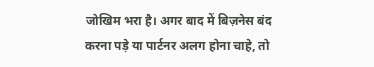जोखिम भरा है। अगर बाद में बिज़नेस बंद करना पड़े या पार्टनर अलग होना चाहे, तो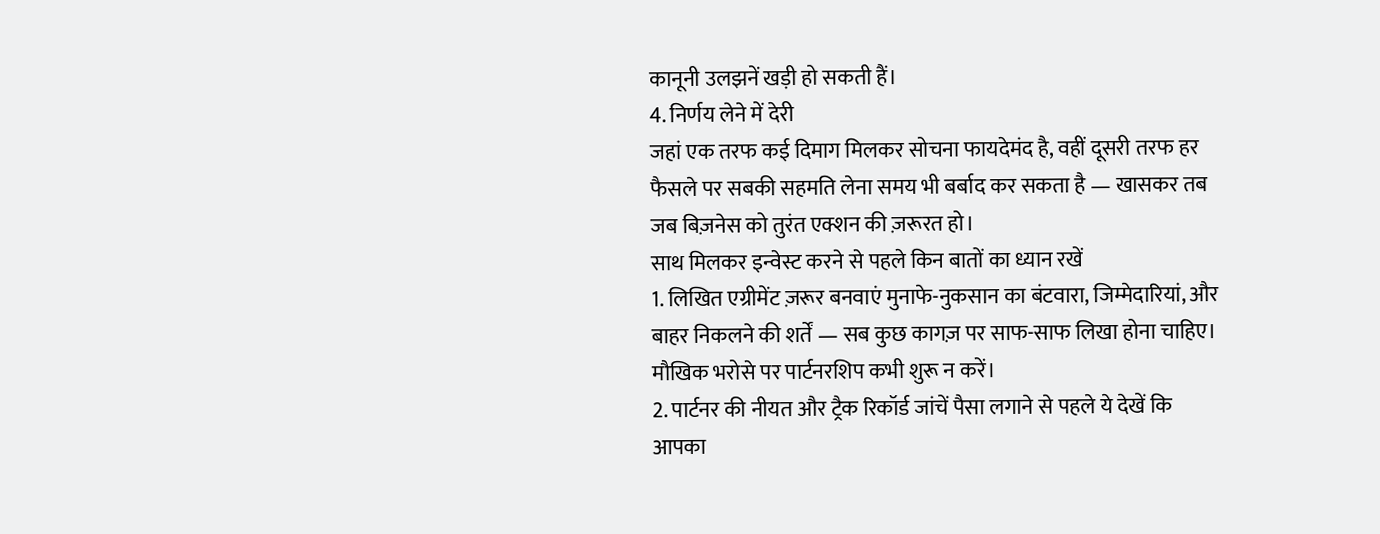कानूनी उलझनें खड़ी हो सकती हैं।
4. निर्णय लेने में देरी
जहां एक तरफ कई दिमाग मिलकर सोचना फायदेमंद है, वहीं दूसरी तरफ हर फैसले पर सबकी सहमति लेना समय भी बर्बाद कर सकता है — खासकर तब जब बिज़नेस को तुरंत एक्शन की ज़रूरत हो।
साथ मिलकर इन्वेस्ट करने से पहले किन बातों का ध्यान रखें
1. लिखित एग्रीमेंट ज़रूर बनवाएं मुनाफे-नुकसान का बंटवारा, जिम्मेदारियां, और बाहर निकलने की शर्तें — सब कुछ कागज़ पर साफ-साफ लिखा होना चाहिए। मौखिक भरोसे पर पार्टनरशिप कभी शुरू न करें।
2. पार्टनर की नीयत और ट्रैक रिकॉर्ड जांचें पैसा लगाने से पहले ये देखें कि आपका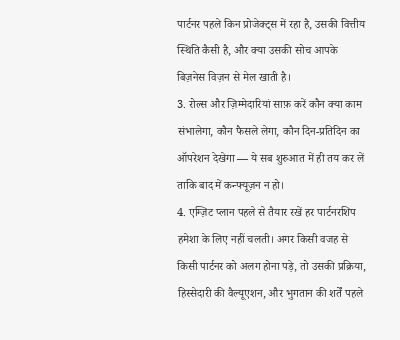पार्टनर पहले किन प्रोजेक्ट्स में रहा है, उसकी वित्तीय स्थिति कैसी है, और क्या उसकी सोच आपके बिज़नेस विज़न से मेल खाती है।
3. रोल्स और ज़िम्मेदारियां साफ़ करें कौन क्या काम संभालेगा, कौन फैसले लेगा, कौन दिन-प्रतिदिन का ऑपरेशन देखेगा — ये सब शुरुआत में ही तय कर लें ताकि बाद में कन्फ्यूज़न न हो।
4. एग्ज़िट प्लान पहले से तैयार रखें हर पार्टनरशिप हमेशा के लिए नहीं चलती। अगर किसी वजह से किसी पार्टनर को अलग होना पड़े, तो उसकी प्रक्रिया, हिस्सेदारी की वैल्यूएशन, और भुगतान की शर्तें पहले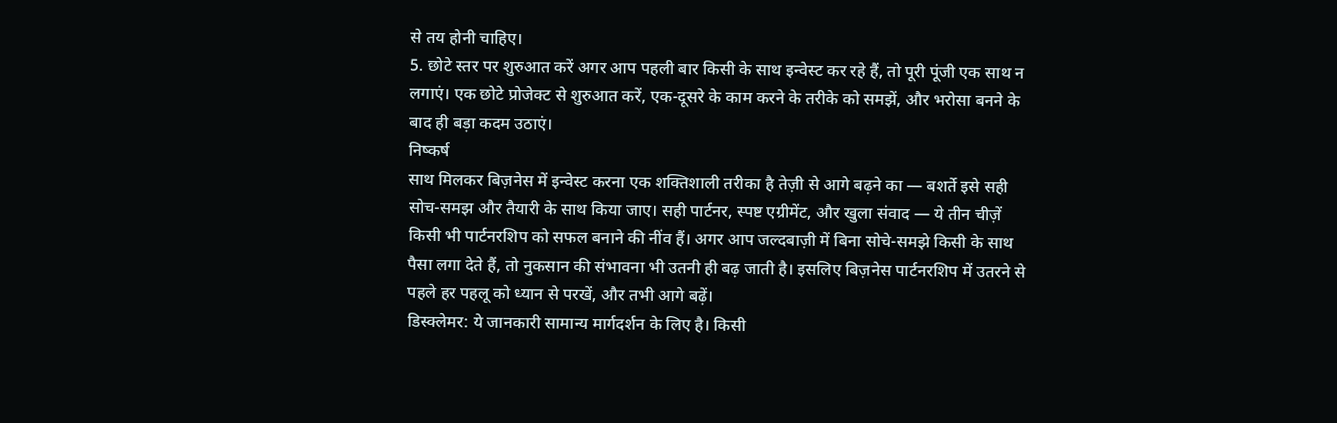से तय होनी चाहिए।
5. छोटे स्तर पर शुरुआत करें अगर आप पहली बार किसी के साथ इन्वेस्ट कर रहे हैं, तो पूरी पूंजी एक साथ न लगाएं। एक छोटे प्रोजेक्ट से शुरुआत करें, एक-दूसरे के काम करने के तरीके को समझें, और भरोसा बनने के बाद ही बड़ा कदम उठाएं।
निष्कर्ष
साथ मिलकर बिज़नेस में इन्वेस्ट करना एक शक्तिशाली तरीका है तेज़ी से आगे बढ़ने का — बशर्ते इसे सही सोच-समझ और तैयारी के साथ किया जाए। सही पार्टनर, स्पष्ट एग्रीमेंट, और खुला संवाद — ये तीन चीज़ें किसी भी पार्टनरशिप को सफल बनाने की नींव हैं। अगर आप जल्दबाज़ी में बिना सोचे-समझे किसी के साथ पैसा लगा देते हैं, तो नुकसान की संभावना भी उतनी ही बढ़ जाती है। इसलिए बिज़नेस पार्टनरशिप में उतरने से पहले हर पहलू को ध्यान से परखें, और तभी आगे बढ़ें।
डिस्क्लेमर: ये जानकारी सामान्य मार्गदर्शन के लिए है। किसी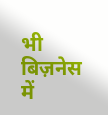भी बिज़नेस में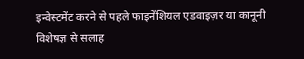इन्वेस्टमेंट करने से पहले फाइनेंशियल एडवाइज़र या कानूनी विशेषज्ञ से सलाह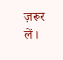ज़रूर लें।